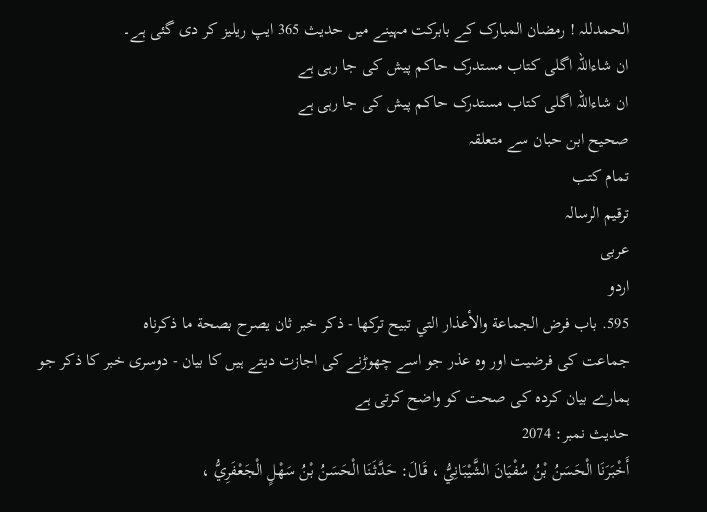الحمدللہ ! رمضان المبارک کے بابرکت مہینے میں حدیث 365 ایپ ریلیز کر دی گئی ہے۔
ان شاءاللہ اگلی کتاب مستدرک حاکم پیش کی جا رہی ہے
ان شاءاللہ اگلی کتاب مستدرک حاکم پیش کی جا رہی ہے
صحیح ابن حبان سے متعلقہ
تمام کتب
ترقيم الرسالہ
عربی
اردو
595. باب فرض الجماعة والأعذار التي تبيح تركها - ذكر خبر ثان يصرح بصحة ما ذكرناه
جماعت کی فرضیت اور وہ عذر جو اسے چھوڑنے کی اجازت دیتے ہیں کا بیان - دوسری خبر کا ذکر جو ہمارے بیان کردہ کی صحت کو واضح کرتی ہے
حدیث نمبر: 2074
أَخْبَرَنَا الْحَسَنُ بْنُ سُفْيَانَ الشَّيْبَانِيُّ ، قَالَ: حَدَّثَنَا الْحَسَنُ بْنُ سَهْلٍ الْجَعْفَرِيُّ ،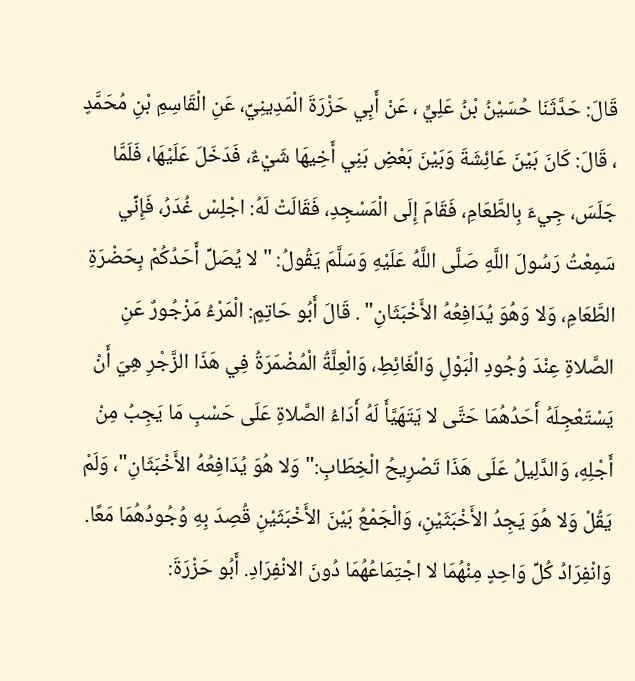قَالَ: حَدَّثَنَا حُسَيْنُ بْنُ عَلِيٍّ ، عَنْ أَبِي حَزْرَةَ الْمَدِينِيِّ، عَنِ الْقَاسِمِ بْنِ مُحَمَّدٍ ، قَالَ: كَانَ بَيْنَ عَائِشَةَ وَبَيْنَ بَعْضِ بَنِي أَخِيهَا شَيْءٌ، فَدَخَلَ عَلَيْهَا، فَلَمَّا جَلَسَ، جِيءَ بِالطَّعَامِ، فَقَامَ إِلَى الْمَسْجِدِ، فَقَالَتْ لَهُ: اجْلِسْ غُدَرُ، فَإِنِّي سَمِعْتُ رَسُولَ اللَّهِ صَلَّى اللَّهُ عَلَيْهِ وَسَلَّمَ يَقُولُ: " لا يُصَلِّ أَحَدُكُمْ بِحَضْرَةِ الطَّعَامِ، وَلا وَهُوَ يُدَافِعُهُ الأَخْبَثَانِ" . قَالَ أَبُو حَاتِمٍ: الْمَرْءُ مَزْجُورٌ عَنِ الصَّلاةِ عِنْدَ وُجُودِ الْبَوْلِ وَالْغَائِطِ، وَالْعِلَّةُ الْمُضْمَرَةُ فِي هَذَا الزَّجْرِ هِيَ أَنْ يَسْتَعْجِلَهُ أَحَدُهُمَا حَتَّى لا يَتَهَيَّأَ لَهُ أَدَاءُ الصَّلاةِ عَلَى حَسْبِ مَا يَجِبُ مِنْ أَجْلِهِ، وَالدَّلِيلُ عَلَى هَذَا تَصْرِيحُ الْخِطَابِ:" وَلا هُوَ يُدَافِعُهُ الأَخْبَثَانِ"، وَلَمْ يَقُلْ وَلا هُوَ يَجِدُ الأَخْبَثَيْنِ، وَالْجَمْعُ بَيْنَ الأَخْبَثَيْنِ قُصِدَ بِهِ وُجُودُهُمَا مَعًا. وَانْفِرَادُ كُلِّ وَاحِدٍ مِنْهُمَا لا اجْتِمَاعُهُمَا دُونَ الانْفِرَادِ. أَبُو حَزْرَةَ: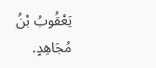يَعْقُوبُ بْنُ مُجَاهِدٍ.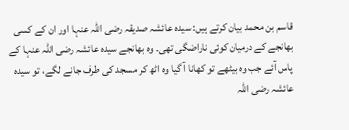قاسم بن محمد بیان کرتے ہیں: سیدہ عائشہ صدیقہ رضی اللہ عنہا اور ان کے کسی بھانجے کے درمیان کوئی ناراضگی تھی۔ وہ بھانجے سیدہ عائشہ رضی اللہ عنہا کے پاس آئے جب وہ بیٹھے تو کھانا آ گیا وہ اٹھ کر مسجد کی طرف جانے لگے، تو سیدہ عائشہ رضی اللہ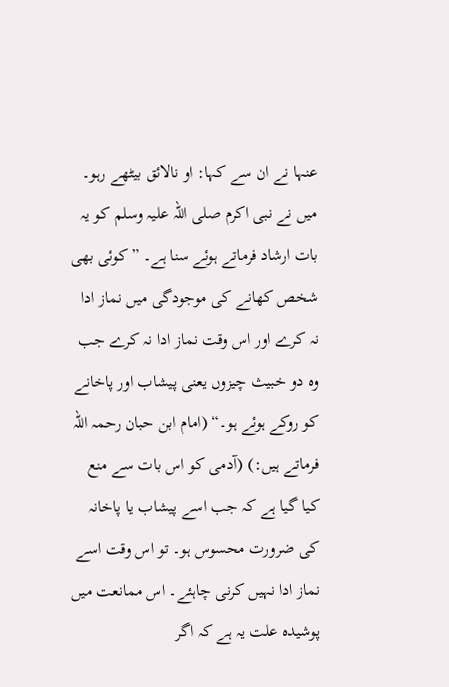عنہا نے ان سے کہا: او نالائق بیٹھے رہو۔ میں نے نبی اکرم صلی اللہ علیہ وسلم کو یہ بات ارشاد فرماتے ہوئے سنا ہے۔ ”کوئی بھی شخص کھانے کی موجودگی میں نماز ادا نہ کرے اور اس وقت نماز ادا نہ کرے جب وہ دو خبیث چیزوں یعنی پیشاب اور پاخانے کو روکے ہوئے ہو۔“ (امام ابن حبان رحمہ اللہ فرماتے ہیں:) (آدمی کو اس بات سے منع کیا گیا ہے کہ جب اسے پیشاب یا پاخانہ کی ضرورت محسوس ہو۔ تو اس وقت اسے نماز ادا نہیں کرنی چاہئے۔ اس ممانعت میں پوشیدہ علت یہ ہے کہ اگر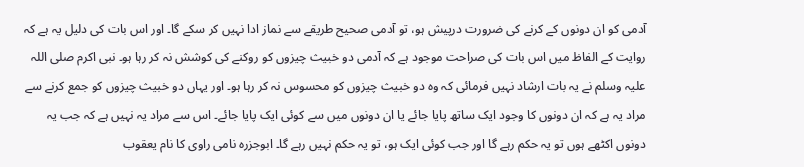آدمی کو ان دونوں کے کرنے کی ضرورت درپیش ہو، تو آدمی صحیح طریقے سے نماز ادا نہیں کر سکے گا۔ اور اس بات کی دلیل یہ ہے کہ روایت کے الفاظ میں اس بات کی صراحت موجود ہے کہ آدمی دو خبیث چیزوں کو روکنے کی کوشش نہ کر رہا ہو۔ نبی اکرم صلی اللہ علیہ وسلم نے یہ بات ارشاد نہیں فرمائی کہ وہ دو خبیث چیزوں کو محسوس نہ کر رہا ہو۔ اور یہاں دو خبیث چیزوں کو جمع کرنے سے مراد یہ ہے کہ ان دونوں کا وجود ایک ساتھ پایا جائے یا ان دونوں میں سے کوئی ایک پایا جائے۔ اس سے مراد یہ نہیں ہے کہ جب یہ دونوں اکٹھے ہوں تو یہ حکم رہے گا اور جب کوئی ایک ہو، تو یہ حکم نہیں رہے گا۔ ابوجزره نامی راوی کا نام یعقوب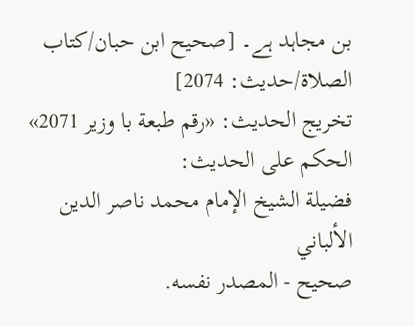بن مجاہد ہے۔ [صحیح ابن حبان/كتاب الصلاة/حدیث: 2074]
تخریج الحدیث: «رقم طبعة با وزير 2071»
الحكم على الحديث:
فضيلة الشيخ الإمام محمد ناصر الدين الألباني
صحيح - المصدر نفسه.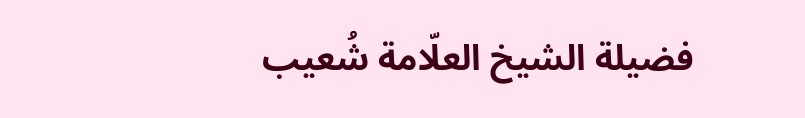فضيلة الشيخ العلّامة شُعيب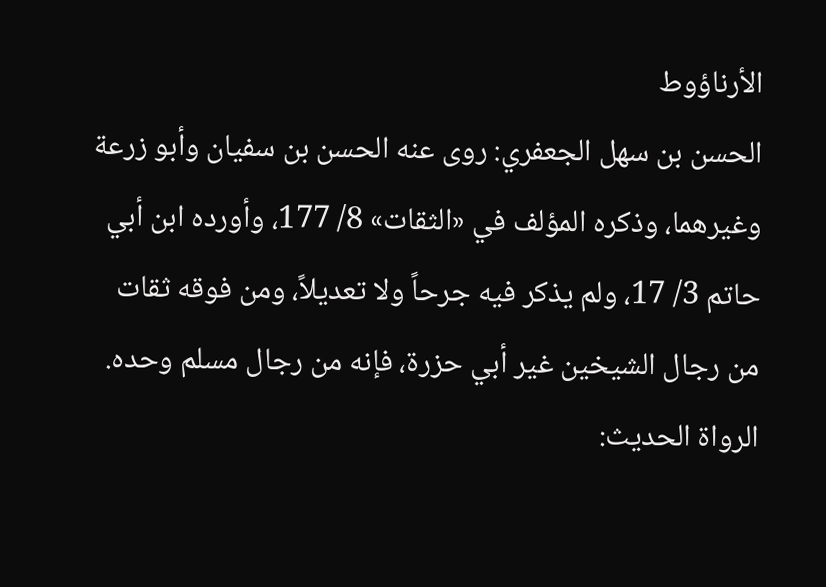الأرناؤوط
الحسن بن سهل الجعفري: روى عنه الحسن بن سفيان وأبو زرعة وغيرهما، وذكره المؤلف في «الثقات» 8/ 177، وأورده ابن أبي حاتم 3/ 17، ولم يذكر فيه جرحاً ولا تعديلاً، ومن فوقه ثقات من رجال الشيخين غير أبي حزرة، فإنه من رجال مسلم وحده.
الرواة الحديث: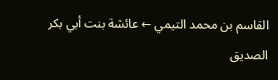القاسم بن محمد التيمي ← عائشة بنت أبي بكر الصديق